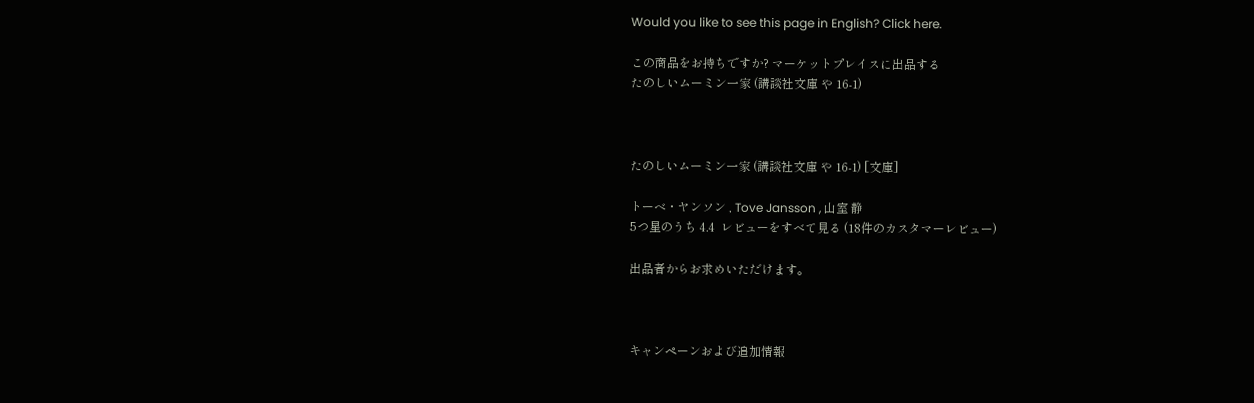Would you like to see this page in English? Click here.

この商品をお持ちですか? マーケットプレイスに出品する
たのしいムーミン一家 (講談社文庫 や 16-1)



たのしいムーミン一家 (講談社文庫 や 16-1) [文庫]

トーベ・ヤンソン , Tove Jansson , 山室 静
5つ星のうち 4.4  レビューをすべて見る (18件のカスタマーレビュー)

出品者からお求めいただけます。



キャンペーンおよび追加情報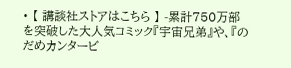• 【 講談社ストアはこちら 】 -累計750万部を突破した大人気コミック『宇宙兄弟』や、『のだめカンタービ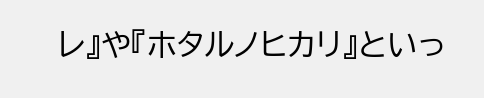レ』や『ホタルノヒカリ』といっ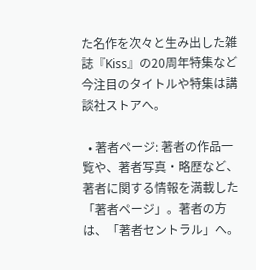た名作を次々と生み出した雑誌『Kiss』の20周年特集など今注目のタイトルや特集は講談社ストアへ。

  • 著者ページ: 著者の作品一覧や、著者写真・略歴など、著者に関する情報を満載した「著者ページ」。著者の方は、「著者セントラル」へ。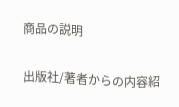商品の説明

出版社/著者からの内容紹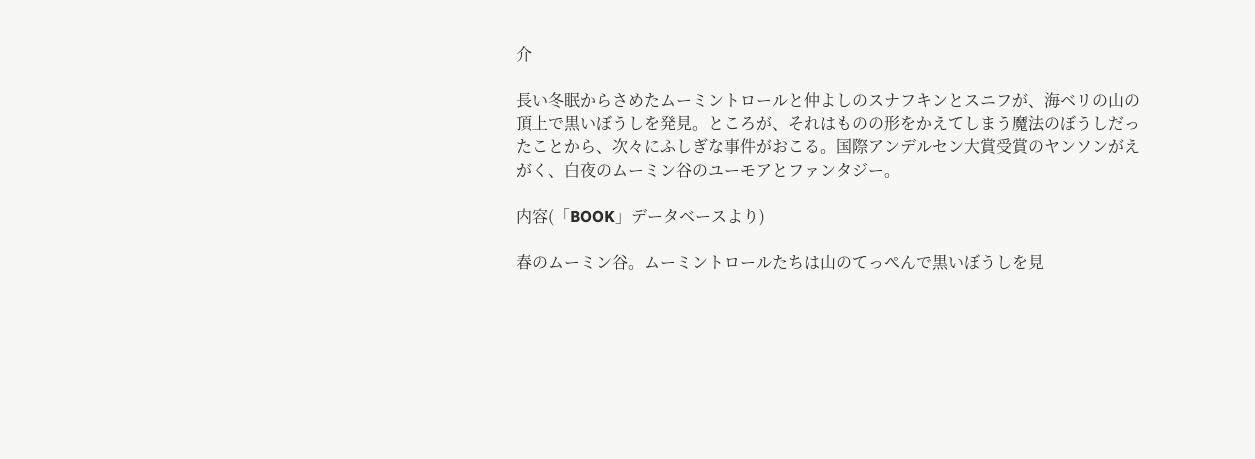介

長い冬眠からさめたムーミントロールと仲よしのスナフキンとスニフが、海ベリの山の頂上で黒いぼうしを発見。ところが、それはものの形をかえてしまう魔法のぼうしだったことから、次々にふしぎな事件がおこる。国際アンデルセン大賞受賞のヤンソンがえがく、白夜のムーミン谷のユーモアとファンタジー。

内容(「BOOK」データベースより)

春のムーミン谷。ムーミントロールたちは山のてっぺんで黒いぼうしを見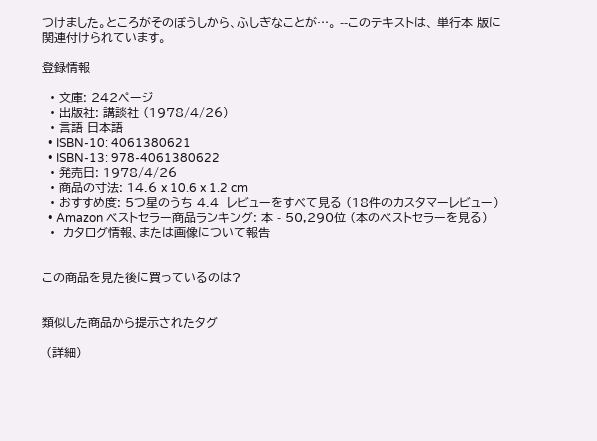つけました。ところがそのぼうしから、ふしぎなことが…。 --このテキストは、 単行本 版に関連付けられています。

登録情報

  • 文庫: 242ページ
  • 出版社: 講談社 (1978/4/26)
  • 言語 日本語
  • ISBN-10: 4061380621
  • ISBN-13: 978-4061380622
  • 発売日: 1978/4/26
  • 商品の寸法: 14.6 x 10.6 x 1.2 cm
  • おすすめ度: 5つ星のうち 4.4  レビューをすべて見る (18件のカスタマーレビュー)
  • Amazon ベストセラー商品ランキング: 本 - 50,290位 (本のベストセラーを見る)
  •  カタログ情報、または画像について報告


この商品を見た後に買っているのは?


類似した商品から提示されたタグ

 (詳細)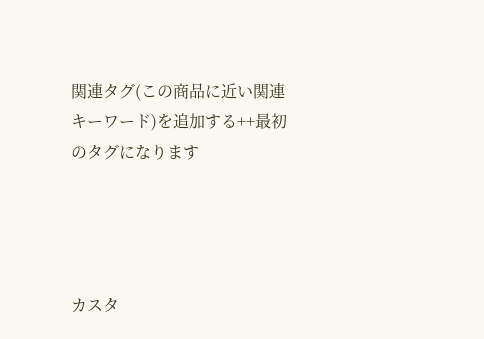関連タグ(この商品に近い関連キーワード)を追加する++最初のタグになります




カスタ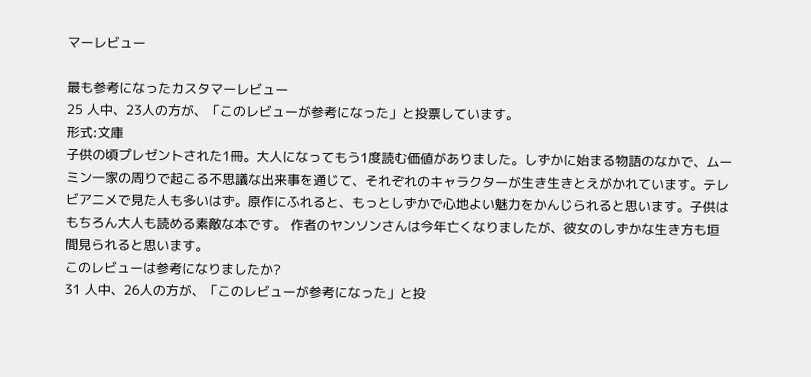マーレビュー

最も参考になったカスタマーレビュー
25 人中、23人の方が、「このレビューが参考になった」と投票しています。
形式:文庫
子供の頃プレゼントされた1冊。大人になってもう1度読む価値がありました。しずかに始まる物語のなかで、ムーミン一家の周りで起こる不思議な出来事を通じて、それぞれのキャラクターが生き生きとえがかれています。テレビアニメで見た人も多いはず。原作にふれると、もっとしずかで心地よい魅力をかんじられると思います。子供はもちろん大人も読める素敵な本です。 作者のヤンソンさんは今年亡くなりましたが、彼女のしずかな生き方も垣間見られると思います。
このレビューは参考になりましたか?
31 人中、26人の方が、「このレビューが参考になった」と投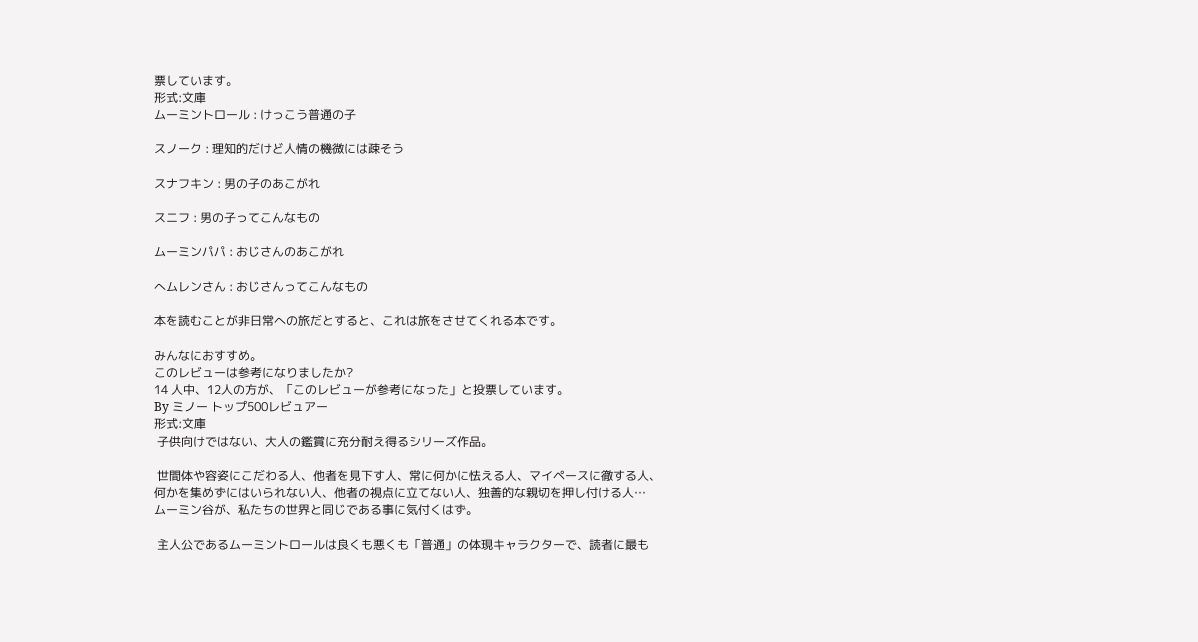票しています。
形式:文庫
ムーミントロール : けっこう普通の子

スノーク : 理知的だけど人情の機微には疎そう

スナフキン : 男の子のあこがれ

スニフ : 男の子ってこんなもの

ムーミンパパ : おじさんのあこがれ

へムレンさん : おじさんってこんなもの

本を読むことが非日常への旅だとすると、これは旅をさせてくれる本です。

みんなにおすすめ。
このレビューは参考になりましたか?
14 人中、12人の方が、「このレビューが参考になった」と投票しています。
By ミノー トップ500レビュアー
形式:文庫
 子供向けではない、大人の鑑賞に充分耐え得るシリーズ作品。

 世間体や容姿にこだわる人、他者を見下す人、常に何かに怯える人、マイペースに徹する人、
何かを集めずにはいられない人、他者の視点に立てない人、独善的な親切を押し付ける人…
ムーミン谷が、私たちの世界と同じである事に気付くはず。

 主人公であるムーミントロールは良くも悪くも「普通」の体現キャラクターで、読者に最も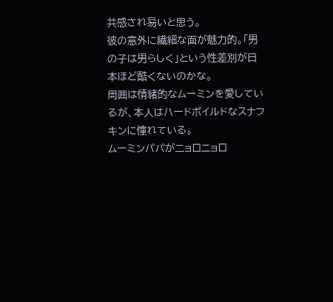共感され易いと思う。
彼の意外に繊細な面が魅力的。「男の子は男らしく」という性差別が日本ほど酷くないのかな。
周囲は情緒的なムーミンを愛しているが、本人はハードボイルドなスナフキンに憧れている。
ムーミンパパがニョロニョロ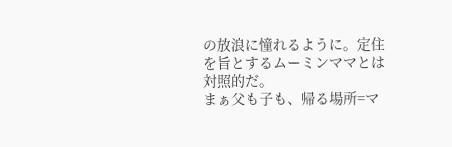の放浪に憧れるように。定住を旨とするムーミンママとは対照的だ。
まぁ父も子も、帰る場所=マ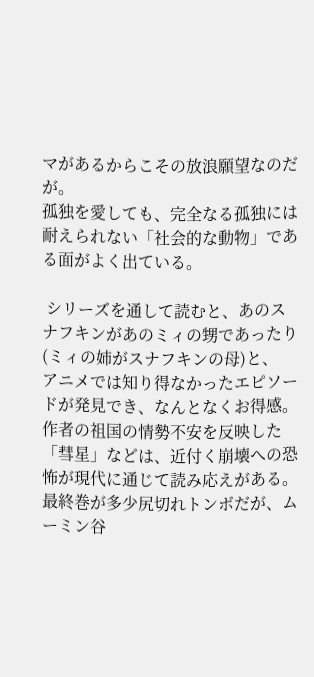マがあるからこその放浪願望なのだが。
孤独を愛しても、完全なる孤独には耐えられない「社会的な動物」である面がよく出ている。

 シリーズを通して読むと、あのスナフキンがあのミィの甥であったり(ミィの姉がスナフキンの母)と、
アニメでは知り得なかったエピソードが発見でき、なんとなくお得感。
作者の祖国の情勢不安を反映した「彗星」などは、近付く崩壊への恐怖が現代に通じて読み応えがある。
最終巻が多少尻切れトンボだが、ムーミン谷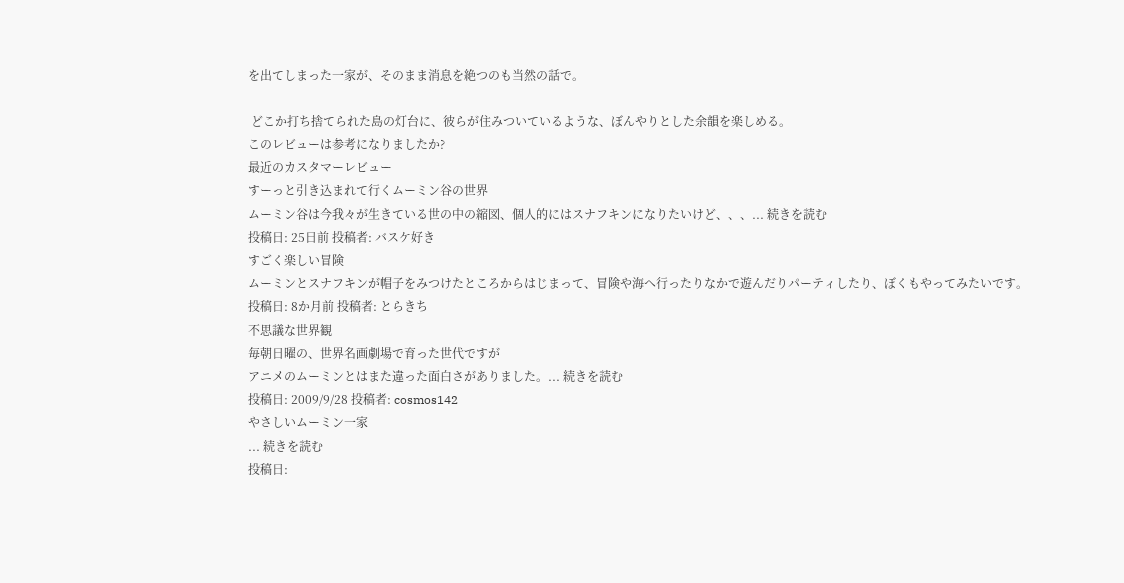を出てしまった一家が、そのまま消息を絶つのも当然の話で。

 どこか打ち捨てられた島の灯台に、彼らが住みついているような、ぼんやりとした余韻を楽しめる。
このレビューは参考になりましたか?
最近のカスタマーレビュー
すーっと引き込まれて行くムーミン谷の世界
ムーミン谷は今我々が生きている世の中の縮図、個人的にはスナフキンになりたいけど、、、... 続きを読む
投稿日: 25日前 投稿者: バスケ好き
すごく楽しい冒険
ムーミンとスナフキンが帽子をみつけたところからはじまって、冒険や海へ行ったりなかで遊んだりパーティしたり、ぼくもやってみたいです。
投稿日: 8か月前 投稿者: とらきち
不思議な世界観
毎朝日曜の、世界名画劇場で育った世代ですが
アニメのムーミンとはまた違った面白さがありました。... 続きを読む
投稿日: 2009/9/28 投稿者: cosmos142
やさしいムーミン一家
... 続きを読む
投稿日: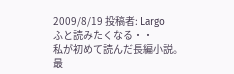2009/8/19 投稿者: Largo
ふと読みたくなる・・
私が初めて読んだ長編小説。
最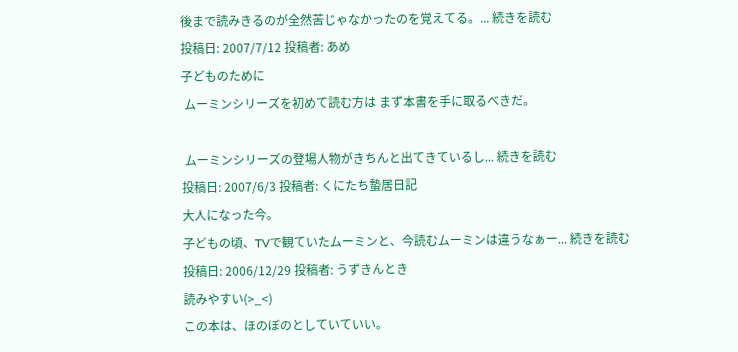後まで読みきるのが全然苦じゃなかったのを覚えてる。... 続きを読む
投稿日: 2007/7/12 投稿者: あめ
子どものために
 ムーミンシリーズを初めて読む方は まず本書を手に取るべきだ。

 ムーミンシリーズの登場人物がきちんと出てきているし... 続きを読む
投稿日: 2007/6/3 投稿者: くにたち蟄居日記
大人になった今。
子どもの頃、TVで観ていたムーミンと、今読むムーミンは違うなぁー... 続きを読む
投稿日: 2006/12/29 投稿者: うずきんとき
読みやすい(>_<)
この本は、ほのぼのとしていていい。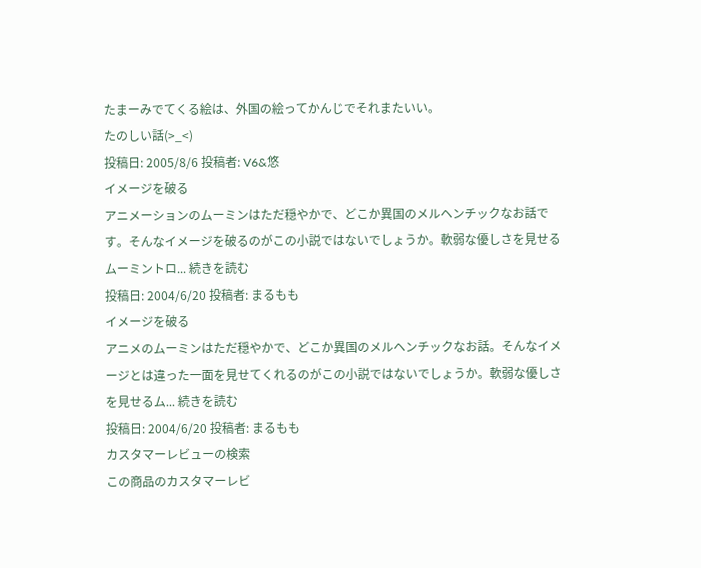たまーみでてくる絵は、外国の絵ってかんじでそれまたいい。
たのしい話(>_<)
投稿日: 2005/8/6 投稿者: V6&悠
イメージを破る
アニメーションのムーミンはただ穏やかで、どこか異国のメルヘンチックなお話です。そんなイメージを破るのがこの小説ではないでしょうか。軟弱な優しさを見せるムーミントロ... 続きを読む
投稿日: 2004/6/20 投稿者: まるもも
イメージを破る
アニメのムーミンはただ穏やかで、どこか異国のメルヘンチックなお話。そんなイメージとは違った一面を見せてくれるのがこの小説ではないでしょうか。軟弱な優しさを見せるム... 続きを読む
投稿日: 2004/6/20 投稿者: まるもも
カスタマーレビューの検索
この商品のカスタマーレビ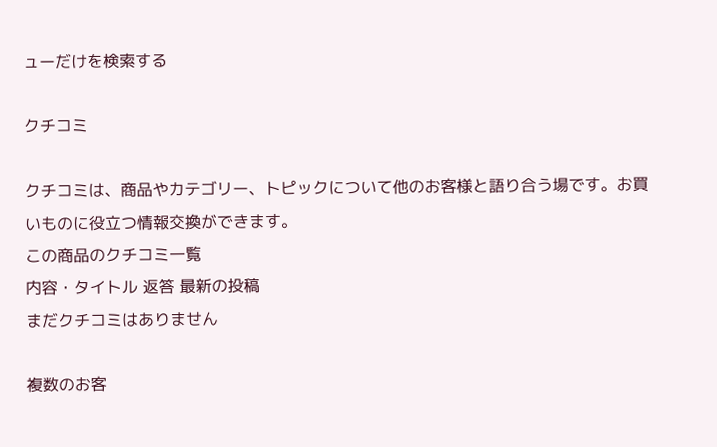ューだけを検索する

クチコミ

クチコミは、商品やカテゴリー、トピックについて他のお客様と語り合う場です。お買いものに役立つ情報交換ができます。
この商品のクチコミ一覧
内容・タイトル 返答 最新の投稿
まだクチコミはありません

複数のお客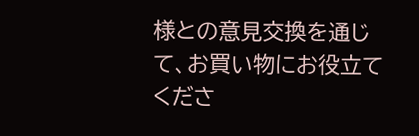様との意見交換を通じて、お買い物にお役立てくださ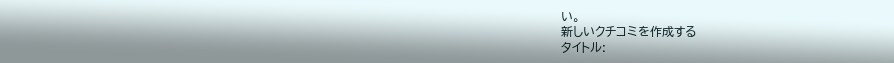い。
新しいクチコミを作成する
タイトル: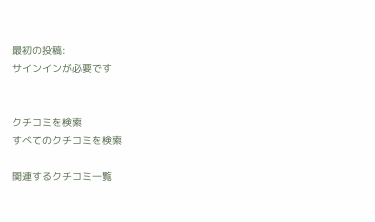最初の投稿:
サインインが必要です


クチコミを検索
すべてのクチコミを検索

関連するクチコミ一覧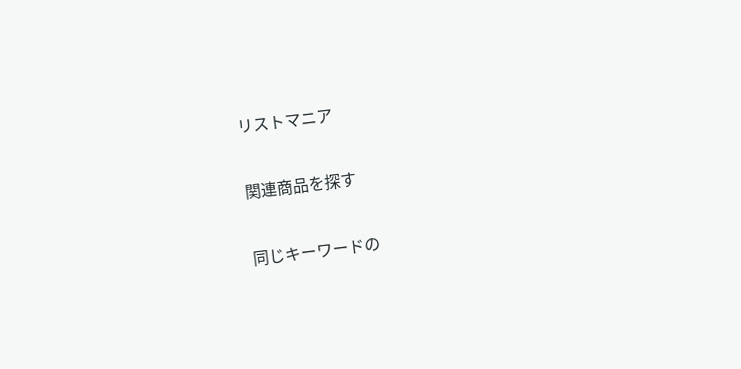リストマニア


関連商品を探す


同じキーワードの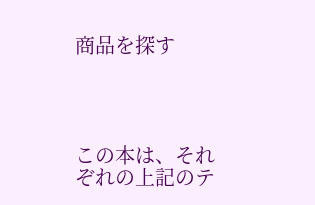商品を探す




この本は、それぞれの上記のテ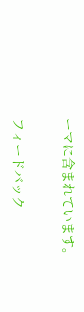ーマに含まれています。

フィードバック